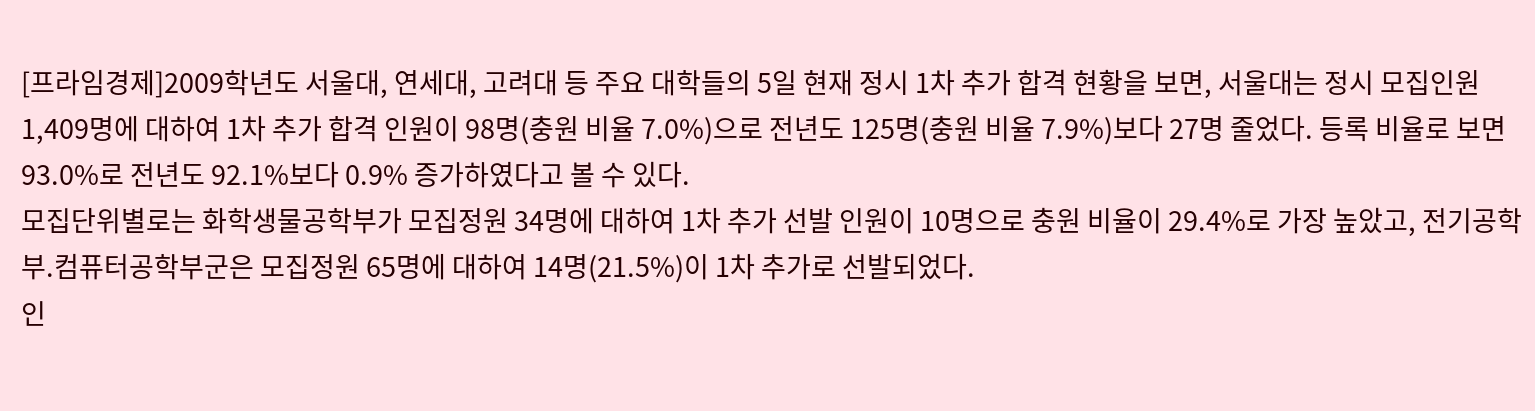[프라임경제]2009학년도 서울대, 연세대, 고려대 등 주요 대학들의 5일 현재 정시 1차 추가 합격 현황을 보면, 서울대는 정시 모집인원 1,409명에 대하여 1차 추가 합격 인원이 98명(충원 비율 7.0%)으로 전년도 125명(충원 비율 7.9%)보다 27명 줄었다. 등록 비율로 보면 93.0%로 전년도 92.1%보다 0.9% 증가하였다고 볼 수 있다.
모집단위별로는 화학생물공학부가 모집정원 34명에 대하여 1차 추가 선발 인원이 10명으로 충원 비율이 29.4%로 가장 높았고, 전기공학부.컴퓨터공학부군은 모집정원 65명에 대하여 14명(21.5%)이 1차 추가로 선발되었다.
인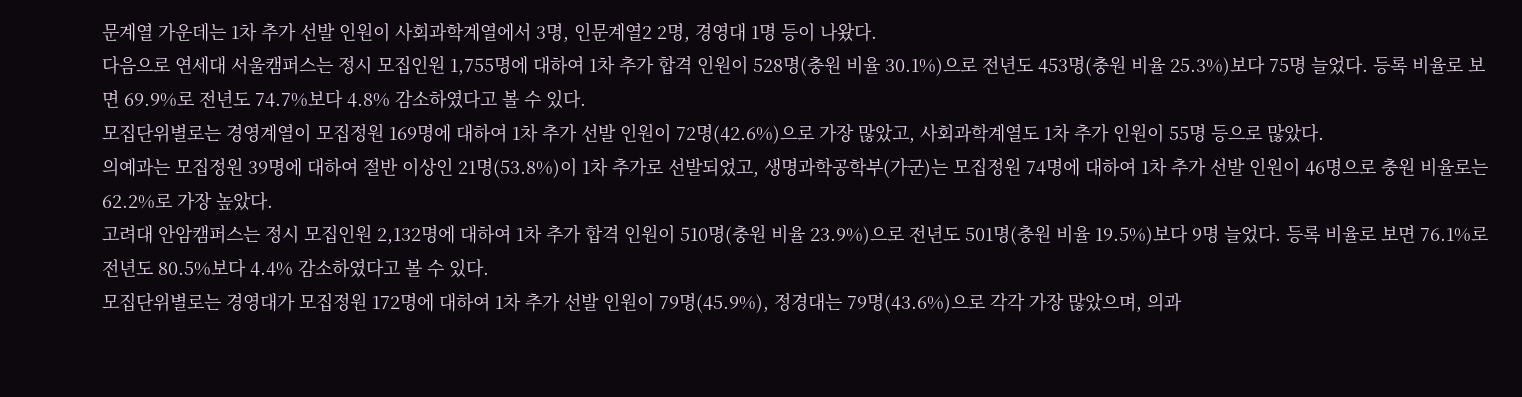문계열 가운데는 1차 추가 선발 인원이 사회과학계열에서 3명, 인문계열2 2명, 경영대 1명 등이 나왔다.
다음으로 연세대 서울캠퍼스는 정시 모집인원 1,755명에 대하여 1차 추가 합격 인원이 528명(충원 비율 30.1%)으로 전년도 453명(충원 비율 25.3%)보다 75명 늘었다. 등록 비율로 보면 69.9%로 전년도 74.7%보다 4.8% 감소하였다고 볼 수 있다.
모집단위별로는 경영계열이 모집정원 169명에 대하여 1차 추가 선발 인원이 72명(42.6%)으로 가장 많았고, 사회과학계열도 1차 추가 인원이 55명 등으로 많았다.
의예과는 모집정원 39명에 대하여 절반 이상인 21명(53.8%)이 1차 추가로 선발되었고, 생명과학공학부(가군)는 모집정원 74명에 대하여 1차 추가 선발 인원이 46명으로 충원 비율로는 62.2%로 가장 높았다.
고려대 안암캠퍼스는 정시 모집인원 2,132명에 대하여 1차 추가 합격 인원이 510명(충원 비율 23.9%)으로 전년도 501명(충원 비율 19.5%)보다 9명 늘었다. 등록 비율로 보면 76.1%로 전년도 80.5%보다 4.4% 감소하였다고 볼 수 있다.
모집단위별로는 경영대가 모집정원 172명에 대하여 1차 추가 선발 인원이 79명(45.9%), 정경대는 79명(43.6%)으로 각각 가장 많았으며, 의과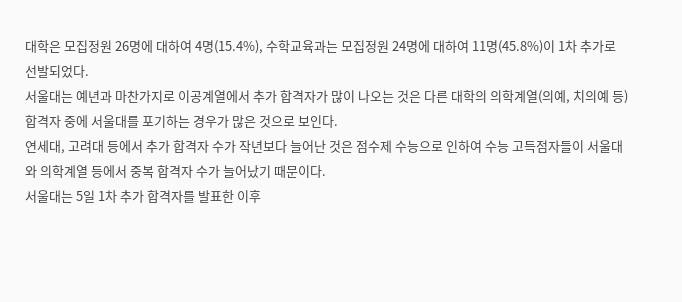대학은 모집정원 26명에 대하여 4명(15.4%), 수학교육과는 모집정원 24명에 대하여 11명(45.8%)이 1차 추가로 선발되었다.
서울대는 예년과 마찬가지로 이공계열에서 추가 합격자가 많이 나오는 것은 다른 대학의 의학계열(의예, 치의예 등) 합격자 중에 서울대를 포기하는 경우가 많은 것으로 보인다.
연세대, 고려대 등에서 추가 합격자 수가 작년보다 늘어난 것은 점수제 수능으로 인하여 수능 고득점자들이 서울대와 의학계열 등에서 중복 합격자 수가 늘어났기 때문이다.
서울대는 5일 1차 추가 합격자를 발표한 이후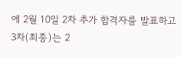에 2월 10일 2차 추가 합격자를 발표하고 3차(최종)는 2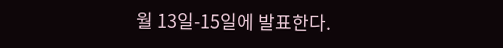월 13일-15일에 발표한다.